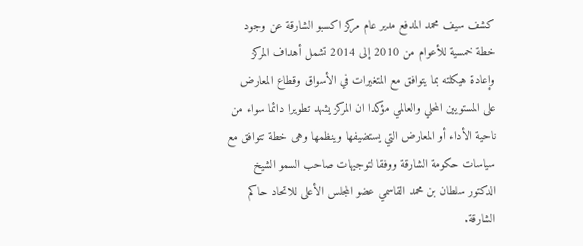كشف سيف محمد المدفع مدير عام مركز اكسبو الشارقة عن وجود خطة خمسية للأعوام من 2010 إلى 2014 تشمل أهداف المركز وإعادة هيكلته بما يتوافق مع المتغيرات في الأسواق وقطاع المعارض على المستويين المحلي والعالمي مؤكدا ان المركز يشهد تطويرا دائما سواء من ناحية الأداء أو المعارض التي يستضيفها وينظمها وهى خطة تتوافق مع سياسات حكومة الشارقة ووفقا لتوجيهات صاحب السمو الشيخ الدكتور سلطان بن محمد القاسمي عضو المجلس الأعلى للاتحاد حاكم الشارقة.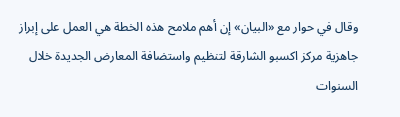وقال في حوار مع «البيان» إن أهم ملامح هذه الخطة هي العمل على إبراز جاهزية مركز اكسبو الشارقة لتنظيم واستضافة المعارض الجديدة خلال السنوات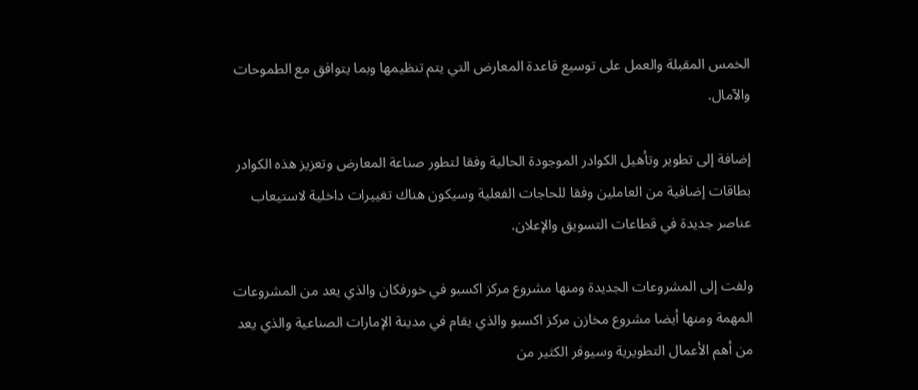الخمس المقبلة والعمل على توسيع قاعدة المعارض التي يتم تنظيمها وبما يتوافق مع الطموحات والآمال.

إضافة إلى تطوير وتأهيل الكوادر الموجودة الحالية وفقا لتطور صناعة المعارض وتعزيز هذه الكوادر بطاقات إضافية من العاملين وفقا للحاجات الفعلية وسيكون هناك تغييرات داخلية لاستيعاب عناصر جديدة في قطاعات التسويق والإعلان.

ولفت إلى المشروعات الجديدة ومنها مشروع مركز اكسبو في خورفكان والذي يعد من المشروعات المهمة ومنها أيضا مشروع مخازن مركز اكسبو والذي يقام في مدينة الإمارات الصناعية والذي يعد من أهم الأعمال التطويرية وسيوفر الكثير من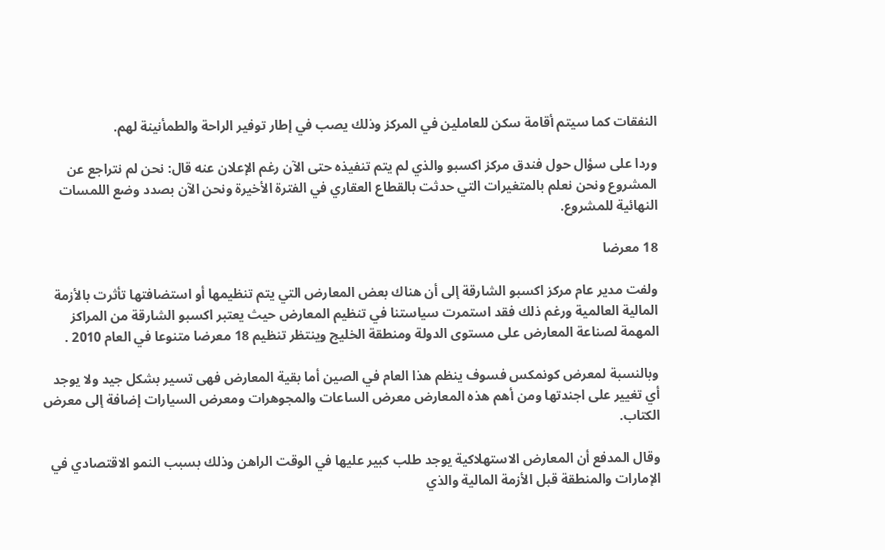النفقات كما سيتم أقامة سكن للعاملين في المركز وذلك يصب في إطار توفير الراحة والطمأنينة لهم.

وردا على سؤال حول فندق مركز اكسبو والذي لم يتم تنفيذه حتى الآن رغم الإعلان عنه قال: نحن لم نتراجع عن المشروع ونحن نعلم بالمتغيرات التي حدثت بالقطاع العقاري في الفترة الأخيرة ونحن الآن بصدد وضع اللمسات النهائية للمشروع.

18 معرضا

ولفت مدير عام مركز اكسبو الشارقة إلى أن هناك بعض المعارض التي يتم تنظيمها أو استضافتها تأثرت بالأزمة المالية العالمية ورغم ذلك فقد استمرت سياستنا في تنظيم المعارض حيث يعتبر اكسبو الشارقة من المراكز المهمة لصناعة المعارض على مستوى الدولة ومنطقة الخليج وينتظر تنظيم 18 معرضا متنوعا في العام 2010 .

وبالنسبة لمعرض كونمكس فسوف ينظم هذا العام في الصين أما بقية المعارض فهى تسير بشكل جيد ولا يوجد أي تغيير على اجندتها ومن أهم هذه المعارض معرض الساعات والمجوهرات ومعرض السيارات إضافة إلى معرض الكتاب.

وقال المدفع أن المعارض الاستهلاكية يوجد طلب كبير عليها في الوقت الراهن وذلك بسبب النمو الاقتصادي في الإمارات والمنطقة قبل الأزمة المالية والذي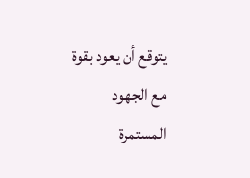يتوقع أن يعود بقوة مع الجهود المستمرة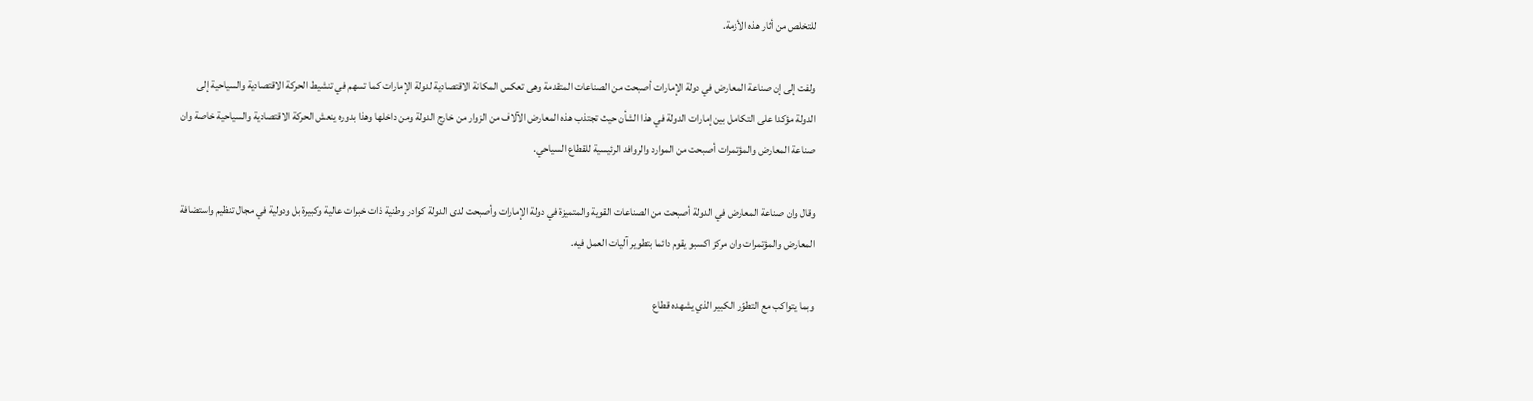للتخلص من أثار هذه الأزمة.

ولفت إلى إن صناعة المعارض في دولة الإمارات أصبحت من الصناعات المتقدمة وهى تعكس المكانة الاقتصادية لدولة الإمارات كما تسهم في تنشيط الحركة الاقتصادية والسياحية إلى الدولة مؤكدا على التكامل بين إمارات الدولة في هذا الشأن حيث تجتذب هذه المعارض الآلاف من الزوار من خارج الدولة ومن داخلها وهذا بدوره ينعش الحركة الاقتصادية والسياحية خاصة وان صناعة المعارض والمؤتمرات أصبحت من الموارد والروافد الرئيسية للقطاع السياحي.

وقال وان صناعة المعارض في الدولة أصبحت من الصناعات القوية والمتميزة في دولة الإمارات وأصبحت لدى الدولة كوادر وطنية ذات خبرات عالية وكبيرة بل ودولية في مجال تنظيم واستضافة المعارض والمؤتمرات وان مركز اكسبو يقوم دائما بتطوير آليات العمل فيه.

وبما يتواكب مع التطوّر الكبير الذي يشهده قطاع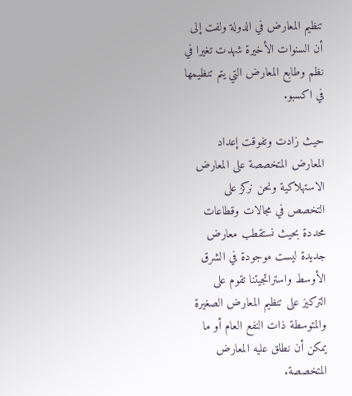تنظيم المعارض في الدولة ولفت إلى أن السنوات الأخيرة شهدت تغيرا في نظم وطابع المعارض التي يتم تنظيمها في اكسبو.

حيث زادت وتفوقت إعداد المعارض المتخصصة على المعارض الاستهلاكية ونحن نركز على التخصص في مجالات وقطاعات محددة بحيث نستقطب معارض جديدة ليست موجودة في الشرق الأوسط واستراتجيتنا تقوم على التركيز على تنظيم المعارض الصغيرة والمتوسطة ذات النفع العام أو ما يمكن أن نطلق عليه المعارض المتخصصة.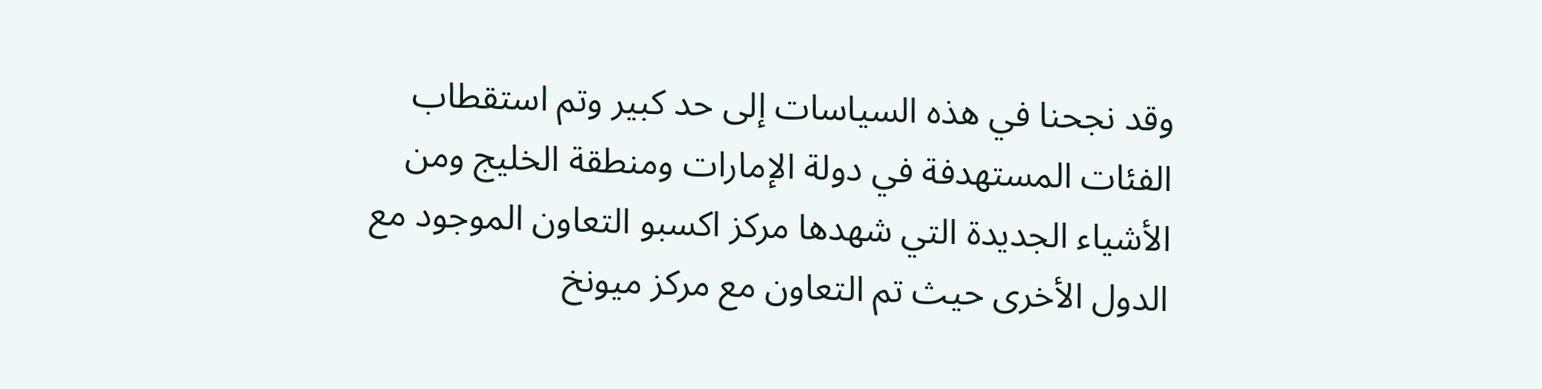وقد نجحنا في هذه السياسات إلى حد كبير وتم استقطاب الفئات المستهدفة في دولة الإمارات ومنطقة الخليج ومن الأشياء الجديدة التي شهدها مركز اكسبو التعاون الموجود مع الدول الأخرى حيث تم التعاون مع مركز ميونخ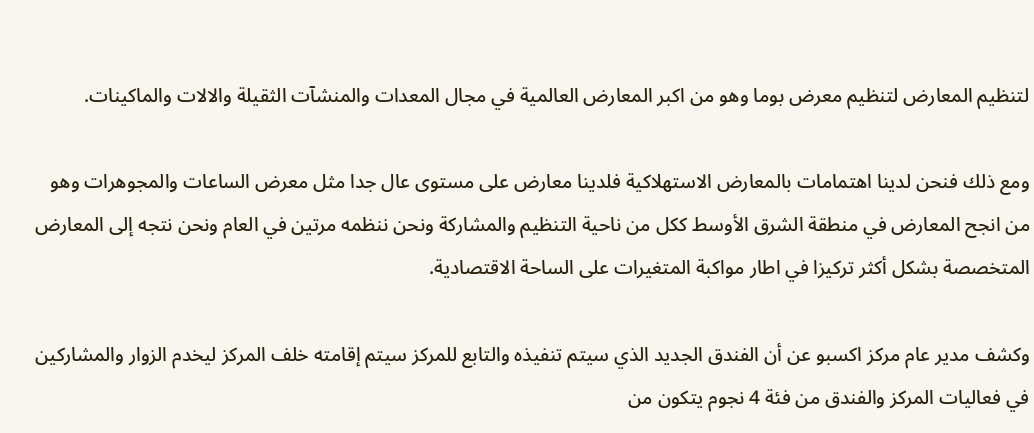لتنظيم المعارض لتنظيم معرض بوما وهو من اكبر المعارض العالمية في مجال المعدات والمنشآت الثقيلة والالات والماكينات.

ومع ذلك فنحن لدينا اهتمامات بالمعارض الاستهلاكية فلدينا معارض على مستوى عال جدا مثل معرض الساعات والمجوهرات وهو من انجح المعارض في منطقة الشرق الأوسط ككل من ناحية التنظيم والمشاركة ونحن ننظمه مرتين في العام ونحن نتجه إلى المعارض المتخصصة بشكل أكثر تركيزا في اطار مواكبة المتغيرات على الساحة الاقتصادية.

وكشف مدير عام مركز اكسبو عن أن الفندق الجديد الذي سيتم تنفيذه والتابع للمركز سيتم إقامته خلف المركز ليخدم الزوار والمشاركين في فعاليات المركز والفندق من فئة 4 نجوم يتكون من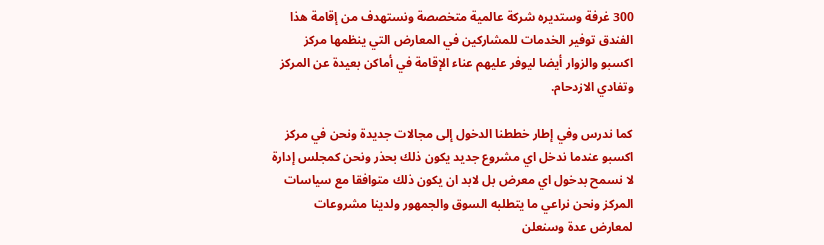300 غرفة وستديره شركة عالمية متخصصة ونستهدف من إقامة هذا الفندق توفير الخدمات للمشاركين في المعارض التي ينظمها مركز اكسبو والزوار أيضا ليوفر عليهم عناء الإقامة في أماكن بعيدة عن المركز وتفادي الازدحام.

كما ندرس وفي إطار خططنا الدخول إلى مجالات جديدة ونحن في مركز اكسبو عندما ندخل اي مشروع جديد يكون ذلك بحذر ونحن كمجلس إدارة لا نسمح بدخول اي معرض بل لابد ان يكون ذلك متوافقا مع سياسات المركز ونحن نراعي ما يتطلبه السوق والجمهور ولدينا مشروعات لمعارض عدة وسنعلن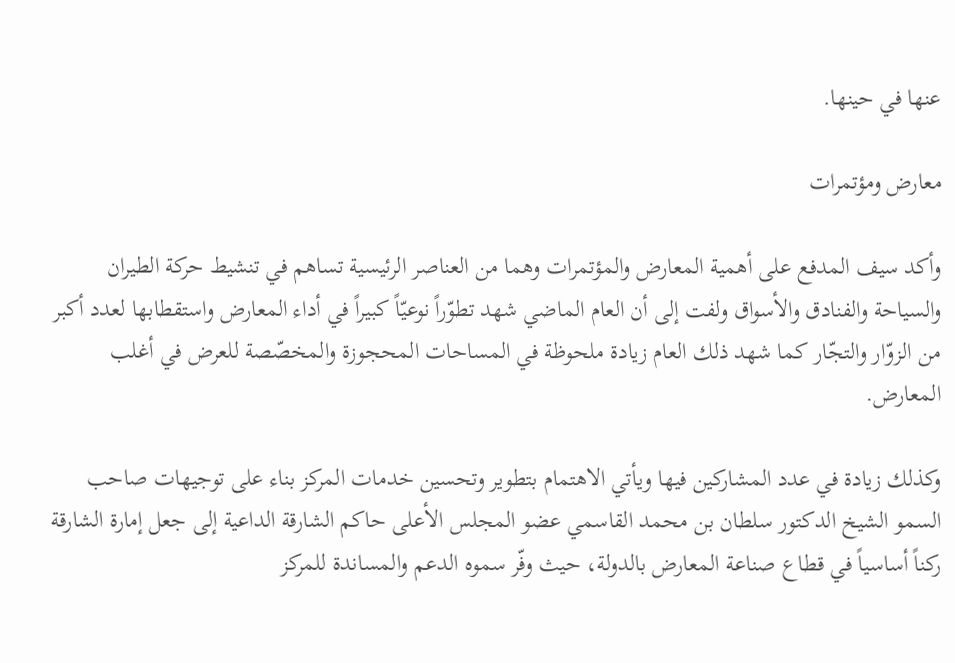عنها في حينها.

معارض ومؤتمرات

وأكد سيف المدفع على أهمية المعارض والمؤتمرات وهما من العناصر الرئيسية تساهم في تنشيط حركة الطيران والسياحة والفنادق والأسواق ولفت إلى أن العام الماضي شهد تطوّراً نوعيّاً كبيراً في أداء المعارض واستقطابها لعدد أكبر من الزوّار والتجّار كما شهد ذلك العام زيادة ملحوظة في المساحات المحجوزة والمخصّصة للعرض في أغلب المعارض.

وكذلك زيادة في عدد المشاركين فيها ويأتي الاهتمام بتطوير وتحسين خدمات المركز بناء على توجيهات صاحب السمو الشيخ الدكتور سلطان بن محمد القاسمي عضو المجلس الأعلى حاكم الشارقة الداعية إلى جعل إمارة الشارقة ركناً أساسياً في قطاع صناعة المعارض بالدولة، حيث وفّر سموه الدعم والمساندة للمركز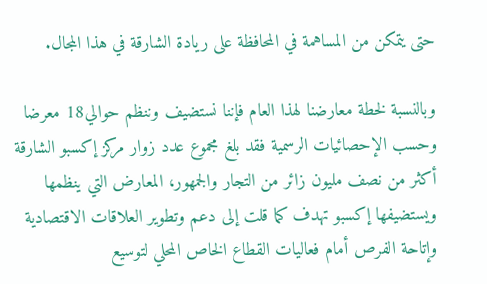حتى يتمكن من المساهمة في المحافظة على ريادة الشارقة في هذا المجال.

وبالنسبة لخطة معارضنا لهذا العام فإننا نستضيف وننظم حوالي18 معرضا وحسب الإحصائيات الرسمية فقد بلغ مجموع عدد زوار مركز إكسبو الشارقة أكثر من نصف مليون زائر من التجار والجمهور، المعارض التي ينظمها ويستضيفها إكسبو تهدف كما قلت إلى دعم وتطوير العلاقات الاقتصادية وإتاحة الفرص أمام فعاليات القطاع الخاص المحلي لتوسيع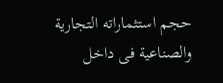حجم استثماراته التجارية والصناعية فى داخل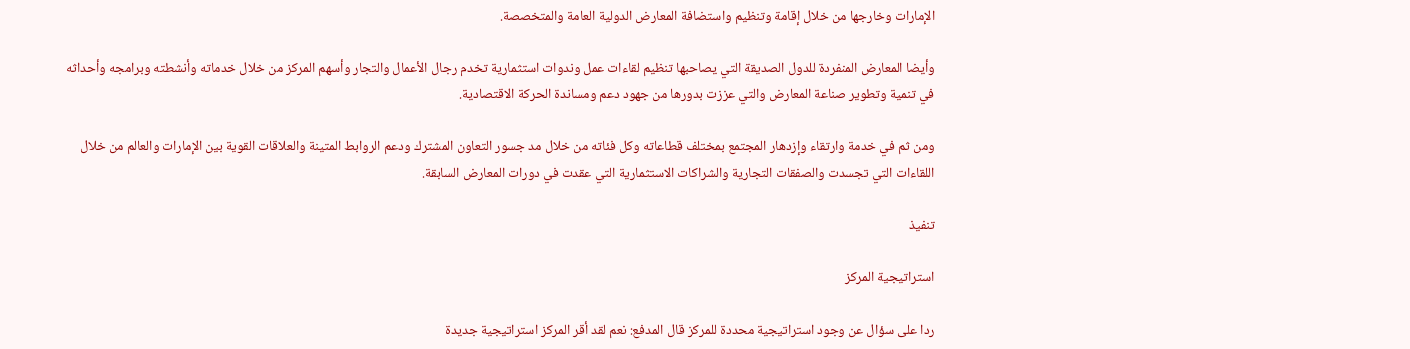الإمارات وخارجها من خلال إقامة وتنظيم واستضافة المعارض الدولية العامة والمتخصصة.

وأيضا المعارض المنفردة للدول الصديقة التي يصاحبها تنظيم لقاءات عمل وندوات استثمارية تخدم رجال الأعمال والتجار وأسهم المركز من خلال خدماته وأنشطته وبرامجه وأحداثه في تنمية وتطوير صناعة المعارض والتي عززت بدورها من جهود دعم ومساندة الحركة الاقتصادية.

ومن ثم في خدمة وارتقاء وإزدهار المجتمع بمختلف قطاعاته وكل فئاته من خلال مد جسور التعاون المشترك ودعم الروابط المتينة والعلاقات القوية بين الإمارات والعالم من خلال اللقاءات التي تجسدت والصفقات التجارية والشراكات الاستثمارية التي عقدت في دورات المعارض السابقة.

تنفيذ

استراتيجية المركز

ردا على سؤال عن وجود استراتيجية محددة للمركز قال المدفع: نعم لقد أقر المركز استراتيجية جديدة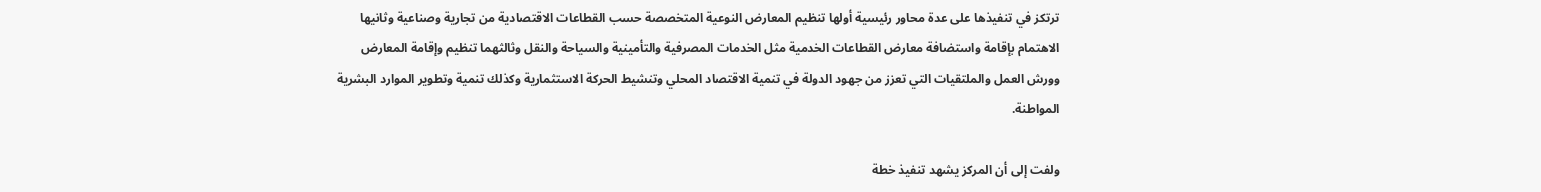ترتكز في تنفيذها على عدة محاور رئيسية أولها تنظيم المعارض النوعية المتخصصة حسب القطاعات الاقتصادية من تجارية وصناعية وثانيها الاهتمام بإقامة واستضافة معارض القطاعات الخدمية مثل الخدمات المصرفية والتأمينية والسياحة والنقل وثالثهما تنظيم وإقامة المعارض وورش العمل والملتقيات التي تعزز من جهود الدولة في تنمية الاقتصاد المحلي وتنشيط الحركة الاستثمارية وكذلك تنمية وتطوير الموارد البشرية المواطنة.

ولفت إلى أن المركز يشهد تنفيذ خطة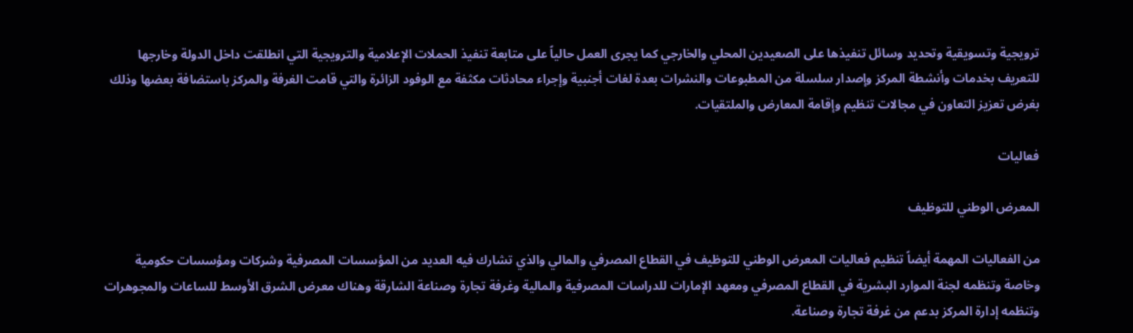ترويجية وتسويقية وتحديد وسائل تنفيذها على الصعيدين المحلي والخارجي كما يجرى العمل حالياً على متابعة تنفيذ الحملات الإعلامية والترويجية التي انطلقت داخل الدولة وخارجها للتعريف بخدمات وأنشطة المركز وإصدار سلسلة من المطبوعات والنشرات بعدة لغات أجنبية وإجراء محادثات مكثفة مع الوفود الزائرة والتي قامت الغرفة والمركز باستضافة بعضها وذلك بغرض تعزيز التعاون في مجالات تنظيم وإقامة المعارض والملتقيات.

فعاليات

المعرض الوطني للتوظيف

من الفعاليات المهمة أيضاً تنظيم فعاليات المعرض الوطني للتوظيف في القطاع المصرفي والمالي والذي تشارك فيه العديد من المؤسسات المصرفية وشركات ومؤسسات حكومية وخاصة وتنظمه لجنة الموارد البشرية في القطاع المصرفي ومعهد الإمارات للدراسات المصرفية والمالية وغرفة تجارة وصناعة الشارقة وهناك معرض الشرق الأوسط للساعات والمجوهرات وتنظمه إدارة المركز بدعم من غرفة تجارة وصناعة.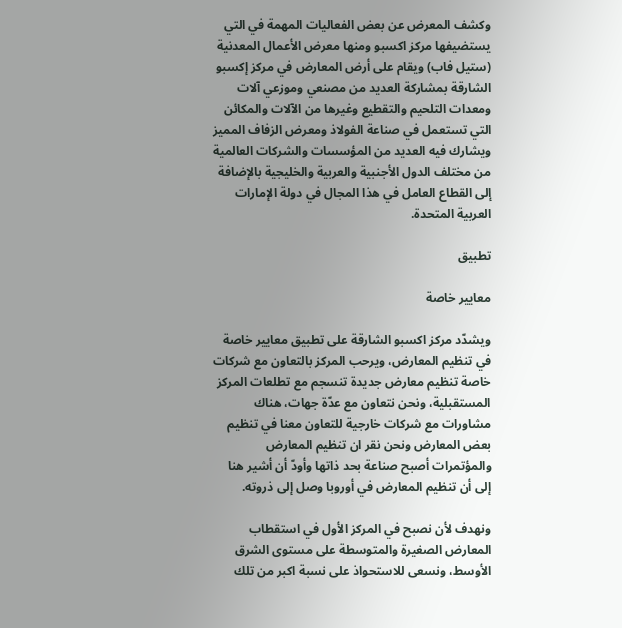وكشف المعرض عن بعض الفعاليات المهمة في التي يستضيفها مركز اكسبو ومنها معرض الأعمال المعدنية (ستيل فاب) ويقام على أرض المعارض في مركز إكسبو الشارقة بمشاركة العديد من مصنعي وموزعي آلات ومعدات التلحيم والتقطيع وغيرها من الآلات والمكائن التي تستعمل في صناعة الفولاذ ومعرض الزفاف المميز ويشارك فيه العديد من المؤسسات والشركات العالمية من مختلف الدول الأجنبية والعربية والخليجية بالإضافة إلى القطاع العامل في هذا المجال في دولة الإمارات العربية المتحدة.

تطبيق

معايير خاصة

ويشدّد مركز اكسبو الشارقة على تطبيق معايير خاصة في تنظيم المعارض، ويرحب المركز بالتعاون مع شركات خاصة تنظيم معارض جديدة تنسجم مع تطلعات المركز المستقبلية، ونحن نتعاون مع عدّة جهات، هناك مشاورات مع شركات خارجية للتعاون معنا في تنظيم بعض المعارض ونحن نقر ان تنظيم المعارض والمؤتمرات أصبح صناعة بحد ذاتها وأودّ أن أشير هنا إلى أن تنظيم المعارض في أوروبا وصل إلى ذروته.

ونهدف لأن نصبح في المركز الأول في استقطاب المعارض الصغيرة والمتوسطة على مستوى الشرق الأوسط، ونسعى للاستحواذ على نسبة اكبر من تلك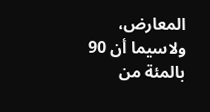المعارض، ولاسيما أن 90 بالمئة من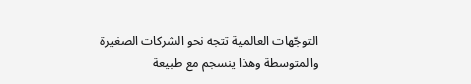التوجّهات العالمية تتجه نحو الشركات الصغيرة والمتوسطة وهذا ينسجم مع طبيعة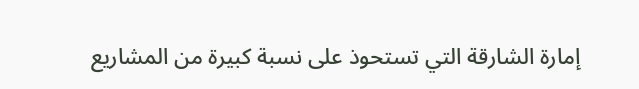إمارة الشارقة التي تستحوذ على نسبة كبيرة من المشاريع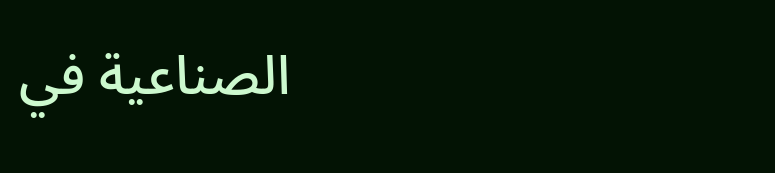الصناعية في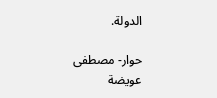الدولة.

حوار- مصطفى عويضة